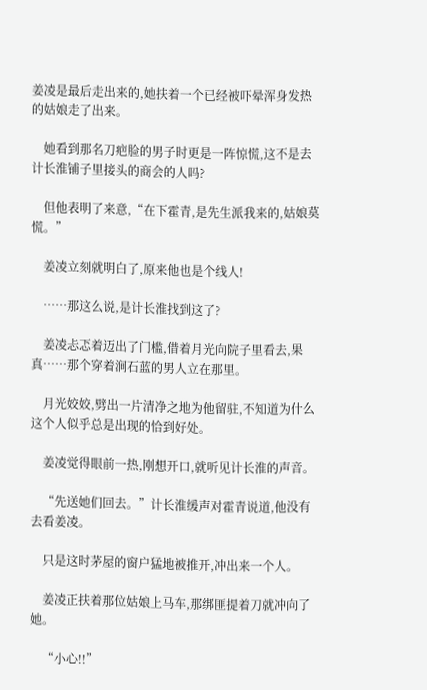姜凌是最后走出来的,她扶着一个已经被吓晕浑身发热的姑娘走了出来。

    她看到那名刀疤脸的男子时更是一阵惊慌,这不是去计长淮铺子里接头的商会的人吗?

    但他表明了来意,“在下霍青,是先生派我来的,姑娘莫慌。”

    姜凌立刻就明白了,原来他也是个线人!

    ……那这么说,是计长淮找到这了?

    姜凌忐忑着迈出了门槛,借着月光向院子里看去,果真……那个穿着涧石蓝的男人立在那里。

    月光姣姣,劈出一片清净之地为他留驻,不知道为什么这个人似乎总是出现的恰到好处。

    姜凌觉得眼前一热,刚想开口,就听见计长淮的声音。

    “先送她们回去。”计长淮缓声对霍青说道,他没有去看姜凌。

    只是这时茅屋的窗户猛地被推开,冲出来一个人。

    姜凌正扶着那位姑娘上马车,那绑匪提着刀就冲向了她。

    “小心!!”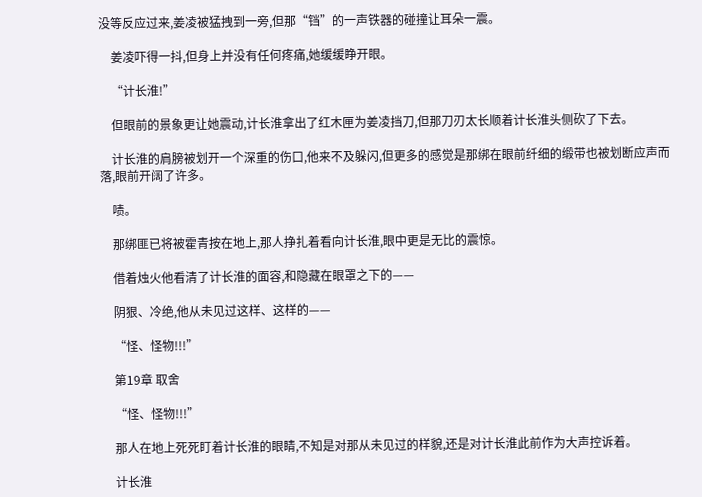没等反应过来,姜凌被猛拽到一旁,但那“铛”的一声铁器的碰撞让耳朵一震。

    姜凌吓得一抖,但身上并没有任何疼痛,她缓缓睁开眼。

    “计长淮!”

    但眼前的景象更让她震动,计长淮拿出了红木匣为姜凌挡刀,但那刀刃太长顺着计长淮头侧砍了下去。

    计长淮的肩膀被划开一个深重的伤口,他来不及躲闪,但更多的感觉是那绑在眼前纤细的缎带也被划断应声而落,眼前开阔了许多。

    啧。

    那绑匪已将被霍青按在地上,那人挣扎着看向计长淮,眼中更是无比的震惊。

    借着烛火他看清了计长淮的面容,和隐藏在眼罩之下的——

    阴狠、冷绝,他从未见过这样、这样的——

    “怪、怪物!!!”

    第19章 取舍

    “怪、怪物!!!”

    那人在地上死死盯着计长淮的眼睛,不知是对那从未见过的样貌,还是对计长淮此前作为大声控诉着。

    计长淮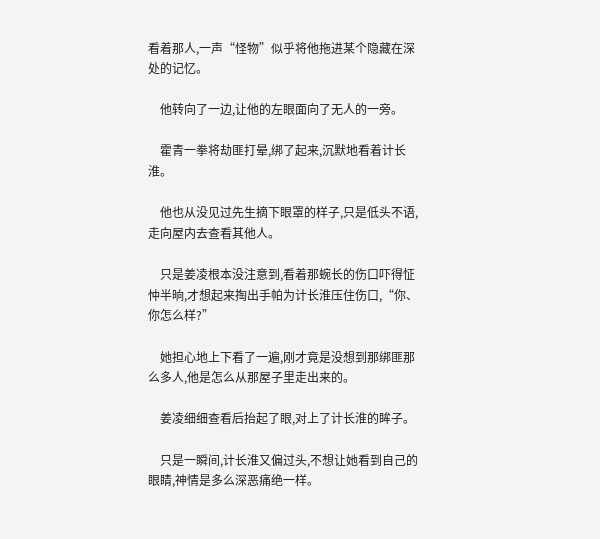看着那人,一声“怪物”似乎将他拖进某个隐藏在深处的记忆。

    他转向了一边,让他的左眼面向了无人的一旁。

    霍青一拳将劫匪打晕,绑了起来,沉默地看着计长淮。

    他也从没见过先生摘下眼罩的样子,只是低头不语,走向屋内去查看其他人。

    只是姜凌根本没注意到,看着那蜿长的伤口吓得怔忡半晌,才想起来掏出手帕为计长淮压住伤口,“你、你怎么样?”

    她担心地上下看了一遍,刚才竟是没想到那绑匪那么多人,他是怎么从那屋子里走出来的。

    姜凌细细查看后抬起了眼,对上了计长淮的眸子。

    只是一瞬间,计长淮又偏过头,不想让她看到自己的眼睛,神情是多么深恶痛绝一样。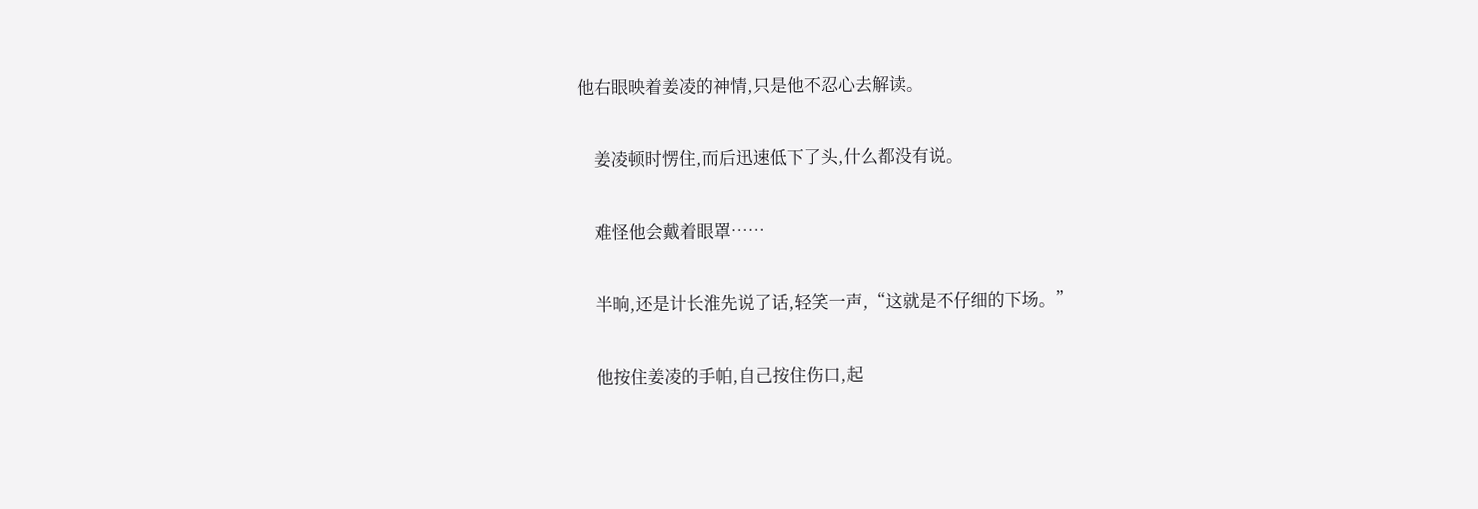他右眼映着姜凌的神情,只是他不忍心去解读。

    姜凌顿时愣住,而后迅速低下了头,什么都没有说。

    难怪他会戴着眼罩……

    半晌,还是计长淮先说了话,轻笑一声,“这就是不仔细的下场。”

    他按住姜凌的手帕,自己按住伤口,起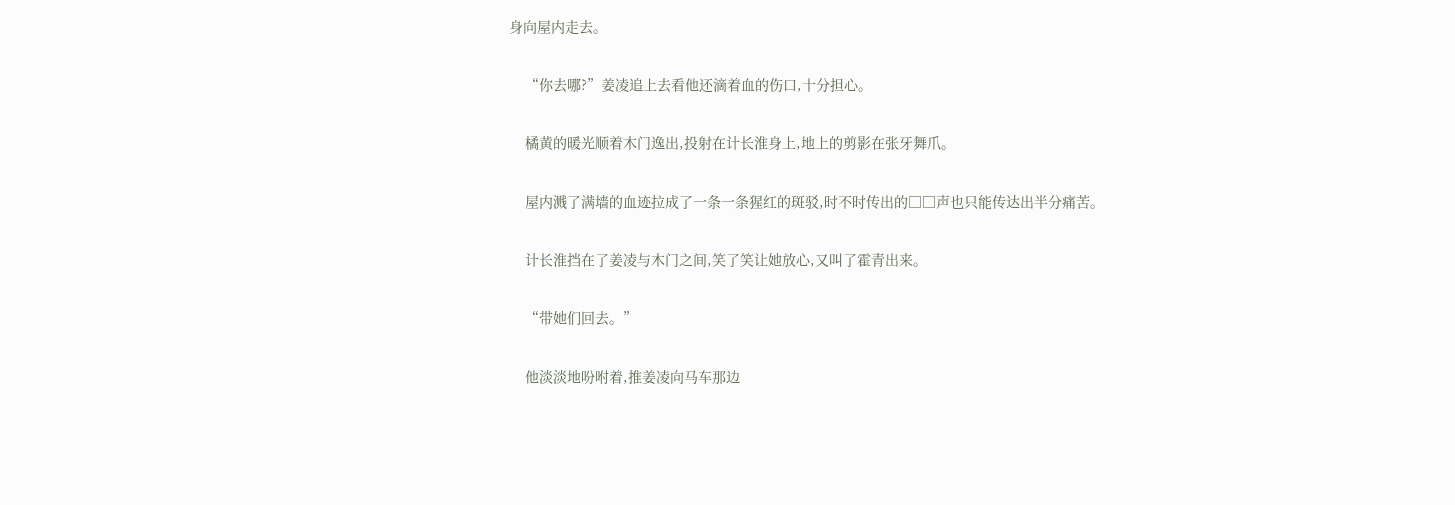身向屋内走去。

    “你去哪?”姜凌追上去看他还滴着血的伤口,十分担心。

    橘黄的暖光顺着木门逸出,投射在计长淮身上,地上的剪影在张牙舞爪。

    屋内溅了满墙的血迹拉成了一条一条猩红的斑驳,时不时传出的□□声也只能传达出半分痛苦。

    计长淮挡在了姜凌与木门之间,笑了笑让她放心,又叫了霍青出来。

    “带她们回去。”

    他淡淡地吩咐着,推姜凌向马车那边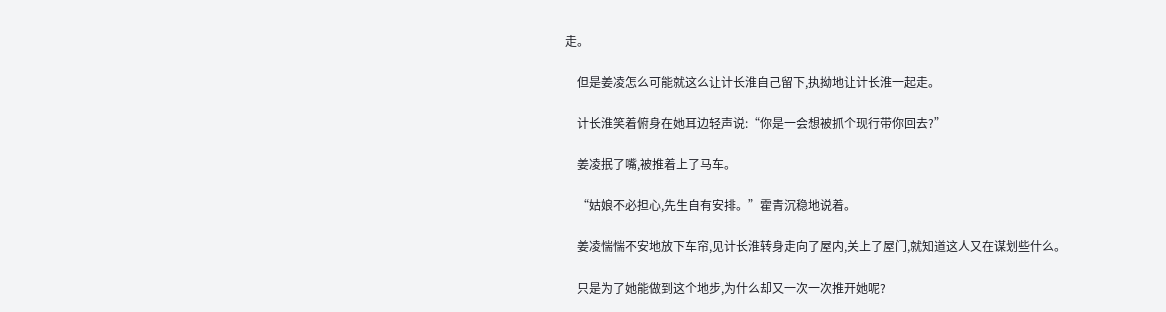走。

    但是姜凌怎么可能就这么让计长淮自己留下,执拗地让计长淮一起走。

    计长淮笑着俯身在她耳边轻声说:“你是一会想被抓个现行带你回去?”

    姜凌抿了嘴,被推着上了马车。

    “姑娘不必担心,先生自有安排。”霍青沉稳地说着。

    姜凌惴惴不安地放下车帘,见计长淮转身走向了屋内,关上了屋门,就知道这人又在谋划些什么。

    只是为了她能做到这个地步,为什么却又一次一次推开她呢?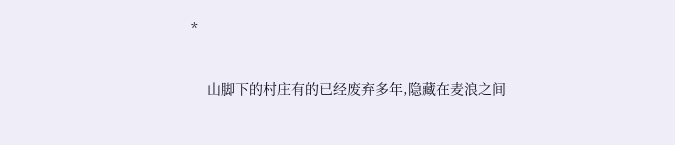*

    山脚下的村庄有的已经废弃多年,隐藏在麦浪之间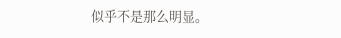似乎不是那么明显。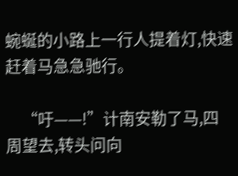蜿蜒的小路上一行人提着灯,快速赶着马急急驰行。

    “吁——!”计南安勒了马,四周望去,转头问向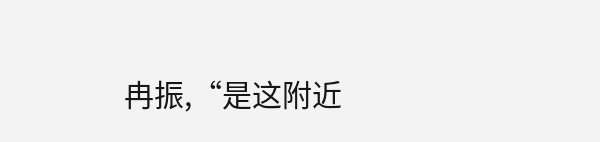冉振,“是这附近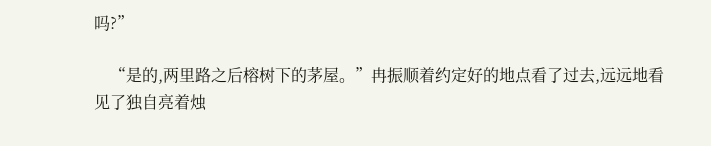吗?”

    “是的,两里路之后榕树下的茅屋。”冉振顺着约定好的地点看了过去,远远地看见了独自亮着烛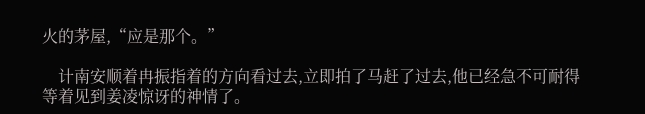火的茅屋,“应是那个。”

    计南安顺着冉振指着的方向看过去,立即拍了马赶了过去,他已经急不可耐得等着见到姜凌惊讶的神情了。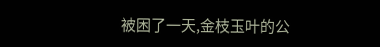被困了一天,金枝玉叶的公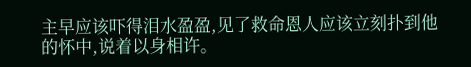主早应该吓得泪水盈盈,见了救命恩人应该立刻扑到他的怀中,说着以身相许。